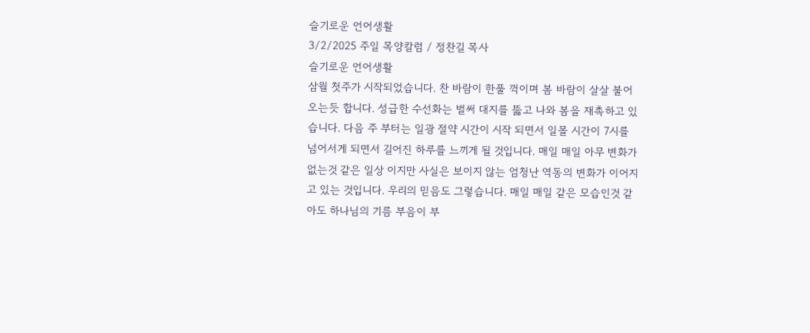슬기로운 언어생활
3/2/2025 주일 목양칼럼 / 정찬길 목사
슬기로운 언어생활
삼월 첫주가 시작되었습니다. 찬 바람이 한풀 꺽이며 봄 바람이 살살 불어오는듯 합니다. 성급한 수선화는 벌써 대지를 뚫고 나와 봄을 재촉하고 있습니다. 다음 주 부터는 일광 절약 시간이 시작 되면서 일몰 시간이 7시를 넘어서게 되면서 길어진 하루를 느끼게 될 것입니다. 매일 매일 아무 변화가 없는것 같은 일상 이지만 사실은 보이지 않는 엄청난 역동의 변화가 이어지고 있는 것입니다. 우리의 믿음도 그렇습니다. 매일 매일 같은 모습인것 같아도 하나님의 기름 부음이 부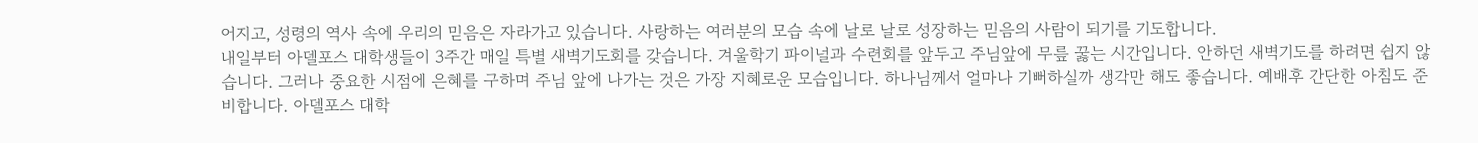어지고, 성령의 역사 속에 우리의 믿음은 자라가고 있습니다. 사랑하는 여러분의 모습 속에 날로 날로 성장하는 믿음의 사람이 되기를 기도합니다.
내일부터 아델포스 대학생들이 3주간 매일 특별 새벽기도회를 갖습니다. 겨울학기 파이널과 수련회를 앞두고 주님앞에 무릎 꿇는 시간입니다. 안하던 새벽기도를 하려면 쉽지 않습니다. 그러나 중요한 시점에 은혜를 구하며 주님 앞에 나가는 것은 가장 지혜로운 모습입니다. 하나님께서 얼마나 기뻐하실까 생각만 해도 좋습니다. 예배후 간단한 아침도 준비합니다. 아델포스 대학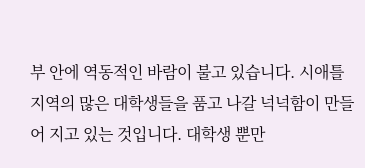부 안에 역동적인 바람이 불고 있습니다. 시애틀 지역의 많은 대학생들을 품고 나갈 넉넉함이 만들어 지고 있는 것입니다. 대학생 뿐만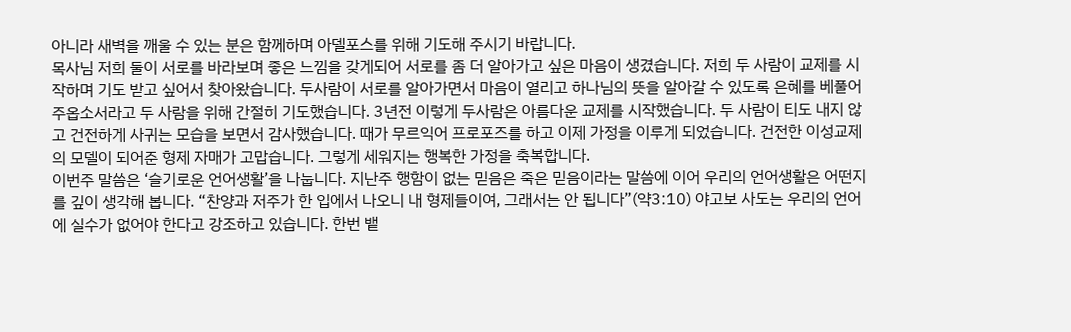아니라 새벽을 깨울 수 있는 분은 함께하며 아델포스를 위해 기도해 주시기 바랍니다.
목사님 저희 둘이 서로를 바라보며 좋은 느낌을 갖게되어 서로를 좀 더 알아가고 싶은 마음이 생겼습니다. 저희 두 사람이 교제를 시작하며 기도 받고 싶어서 찾아왔습니다. 두사람이 서로를 알아가면서 마음이 열리고 하나님의 뜻을 알아갈 수 있도록 은혜를 베풀어 주옵소서라고 두 사람을 위해 간절히 기도했습니다. 3년전 이렇게 두사람은 아름다운 교제를 시작했습니다. 두 사람이 티도 내지 않고 건전하게 사귀는 모습을 보면서 감사했습니다. 때가 무르익어 프로포즈를 하고 이제 가정을 이루게 되었습니다. 건전한 이성교제의 모델이 되어준 형제 자매가 고맙습니다. 그렇게 세워지는 행복한 가정을 축복합니다.
이번주 말씀은 ‘슬기로운 언어생활’을 나눕니다. 지난주 행함이 없는 믿음은 죽은 믿음이라는 말씀에 이어 우리의 언어생활은 어떤지를 깊이 생각해 봅니다. “찬양과 저주가 한 입에서 나오니 내 형제들이여, 그래서는 안 됩니다”(약3:10) 야고보 사도는 우리의 언어에 실수가 없어야 한다고 강조하고 있습니다. 한번 뱉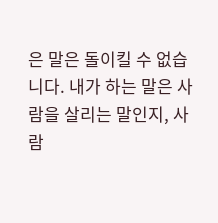은 말은 돌이킬 수 없습니다. 내가 하는 말은 사람을 살리는 말인지, 사람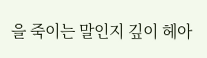을 죽이는 말인지 깊이 헤아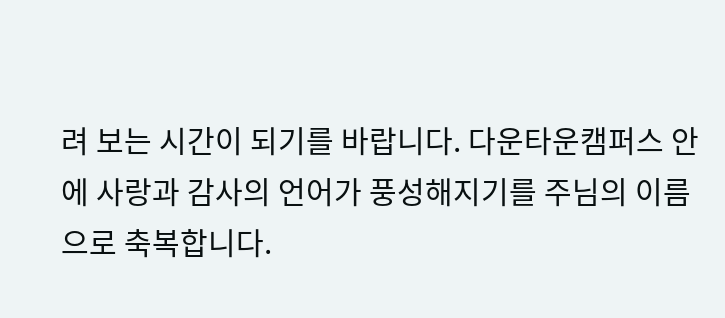려 보는 시간이 되기를 바랍니다. 다운타운캠퍼스 안에 사랑과 감사의 언어가 풍성해지기를 주님의 이름으로 축복합니다.